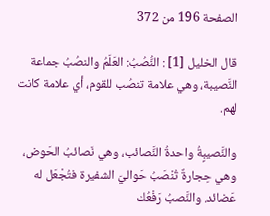الصفحة 196 من 372

قال الخليل [1] : النُّصُبُ: العَلَمُ والنصُبُ جماعة النَّصيبة، وهي علامة تنصُب للقوم، أي علامة كانت لهم.

والنَّصيبٍةُ واحدةُ النَّصائب، وهي نَصائبُ الحَوض، وهي حِجارةٌ تُنْصَبُ حَواليَ الشفيرة فتُجْعَل له عَضائد. والنَّصبُ رَفْعُك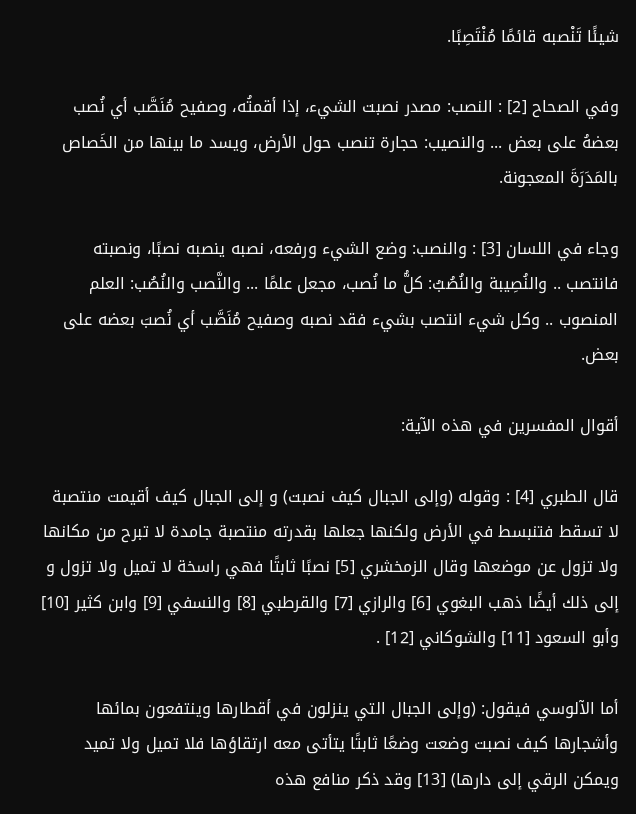شيئًا تَنْصبه قائمًا مُنْتَصِبًا.

وفي الصحاح [2] : النصب: مصدر نصبت الشيء، إذا أقمتُه، وصفيح مُنَصَّب أي نُصب بعضهُ على بعض ... والنصيب: حجارة تنصب حول الأرض، ويسد ما بينها من الخَصاص بالمَدَرَةَ المعجونة.

وجاء في اللسان [3] : والنصب: وضع الشيء ورفعه، نصبه ينصبه نصبًا، ونصبته فانتصب .. والنُصِيبة والنُصُبُ: كلُّ ما نُصب، مجعل علمًا ... والنَّصب والنُصُب: العلم المنصوب .. وكل شيء انتصب بشيء فقد نصبه وصفيح مُنَصَّب أي نُصبَ بعضه على بعض.

أقوال المفسرين في هذه الآية:

قال الطبري [4] : وقوله (وإلى الجبال كيف نصبت) و إلى الجبال كيف أقيمت منتصبة لا تسقط فتنبسط في الأرض ولكنها جعلها بقدرته منتصبة جامدة لا تبرح من مكانها ولا تزول عن موضعها وقال الزمخشري [5] نصبًا ثابتًا فهي راسخة لا تميل ولا تزول و إلى ذلك أيضًا ذهب البغوي [6] والرازي [7] والقرطبي [8] والنسفي [9] وابن كثير [10] وأبو السعود [11] والشوكاني [12] .

أما الآلوسي فيقول: (وإلى الجبال التي ينزلون في أقطارها وينتفعون بمائها وأشجارها كيف نصبت وضعت وضعًا ثابتًا يتأتى معه ارتقاؤها فلا تميل ولا تميد ويمكن الرقي إلى دارها) [13] وقد ذكر منافع هذه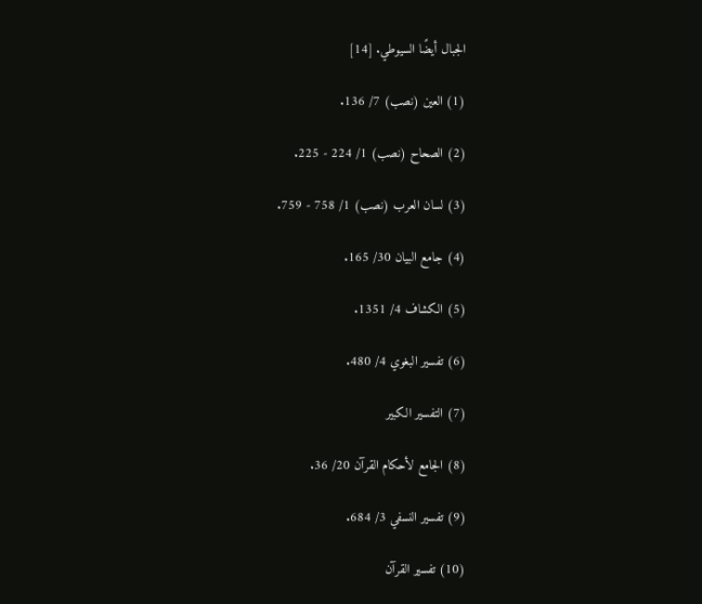الجبال أيضًا السيوطي. [14]

(1) العين (نصب) 7/ 136.

(2) الصحاح (نصب) 1/ 224 - 225.

(3) لسان العرب (نصب) 1/ 758 - 759.

(4) جامع البيان 30/ 165.

(5) الكشاف 4/ 1351.

(6) تفسير البغوي 4/ 480.

(7) التفسير الكبير

(8) الجامع لأحكام القرآن 20/ 36.

(9) تفسير النسفي 3/ 684.

(10) تفسير القرآن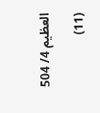العظيم 4/ 504

(11)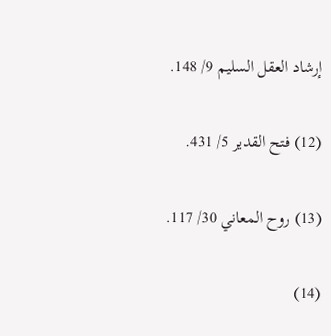إرشاد العقل السليم 9/ 148.

(12) فتح القدير 5/ 431.

(13) روح المعاني 30/ 117.

(14)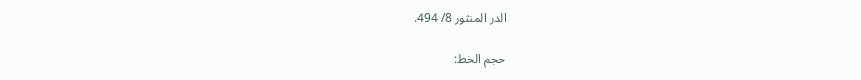الدر المنثور 8/ 494.

حجم الخط: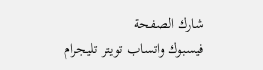شارك الصفحة
فيسبوك واتساب تويتر تليجرام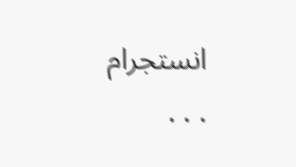انستجرام
. . .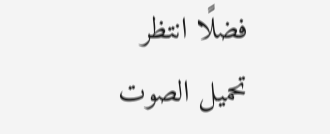فضلًا انتظر تحميل الصوت